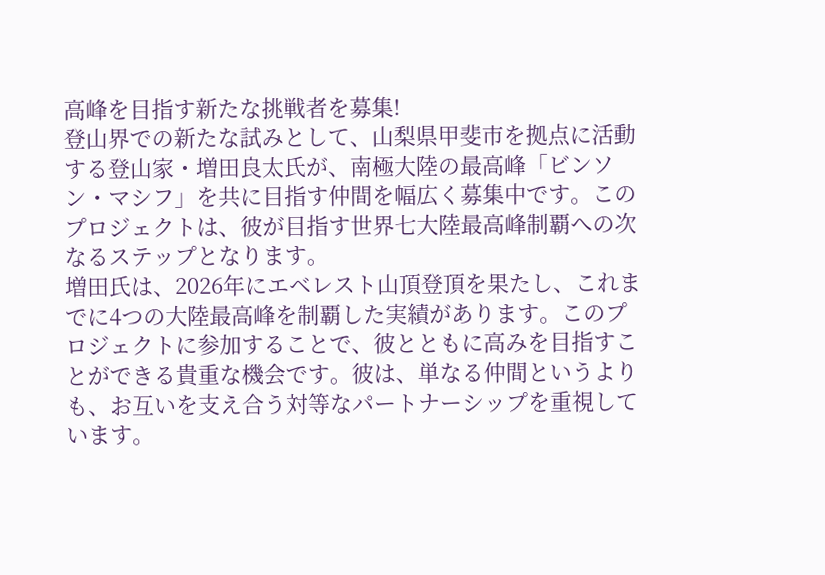高峰を目指す新たな挑戦者を募集!
登山界での新たな試みとして、山梨県甲斐市を拠点に活動する登山家・増田良太氏が、南極大陸の最高峰「ビンソン・マシフ」を共に目指す仲間を幅広く募集中です。このプロジェクトは、彼が目指す世界七大陸最高峰制覇への次なるステップとなります。
増田氏は、2026年にエベレスト山頂登頂を果たし、これまでに4つの大陸最高峰を制覇した実績があります。このプロジェクトに参加することで、彼とともに高みを目指すことができる貴重な機会です。彼は、単なる仲間というよりも、お互いを支え合う対等なパートナーシップを重視しています。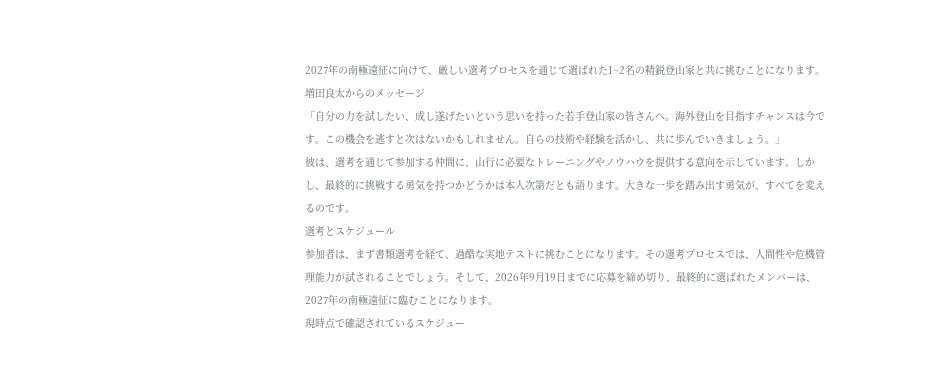2027年の南極遠征に向けて、厳しい選考プロセスを通じて選ばれた1~2名の精鋭登山家と共に挑むことになります。
増田良太からのメッセージ
「自分の力を試したい、成し遂げたいという思いを持った若手登山家の皆さんへ。海外登山を目指すチャンスは今です。この機会を逃すと次はないかもしれません。自らの技術や経験を活かし、共に歩んでいきましょう。」
彼は、選考を通じて参加する仲間に、山行に必要なトレーニングやノウハウを提供する意向を示しています。しかし、最終的に挑戦する勇気を持つかどうかは本人次第だとも語ります。大きな一歩を踏み出す勇気が、すべてを変えるのです。
選考とスケジュール
参加者は、まず書類選考を経て、過酷な実地テストに挑むことになります。その選考プロセスでは、人間性や危機管理能力が試されることでしょう。そして、2026年9月19日までに応募を締め切り、最終的に選ばれたメンバーは、2027年の南極遠征に臨むことになります。
現時点で確認されているスケジュー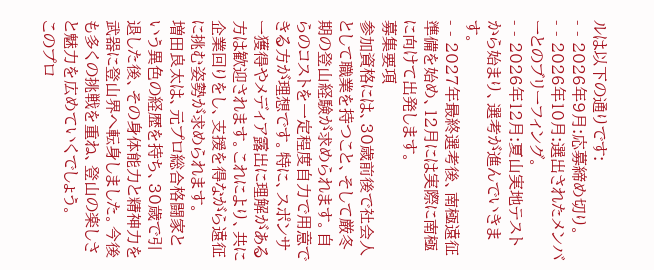ルは以下の通りです:
- - 2026年9月:応募締め切り。
- - 2026年10月:選出されたメンバーとのブリーフィング。
- - 2026年12月:夏山実地テストから始まり、選考が進んでいきます。
- - 2027年最終選考後、南極遠征準備を始め、12月には実際に南極に向けて出発します。
募集要項
参加資格には、30歳前後で社会人として職業を持つこと、そして厳冬期の登山経験が求められます。自らのコストを一定程度自力で用意できる方が理想です。特に、スポンサー獲得やメディア露出に理解がある方は歓迎されます。これにより、共に企業回りをし、支援を得ながら遠征に挑む姿勢が求められます。
増田良太は、元プロ総合格闘家という異色の経歴を持ち、30歳で引退した後、その身体能力と精神力を武器に登山界へ転身しました。今後も多くの挑戦を重ね、登山の楽しさと魅力を広めていくでしょう。
このプロ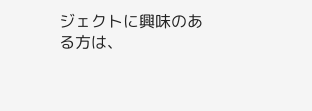ジェクトに興味のある方は、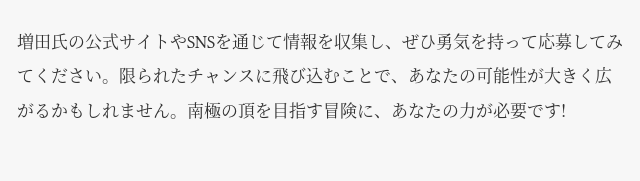増田氏の公式サイトやSNSを通じて情報を収集し、ぜひ勇気を持って応募してみてください。限られたチャンスに飛び込むことで、あなたの可能性が大きく広がるかもしれません。南極の頂を目指す冒険に、あなたの力が必要です!